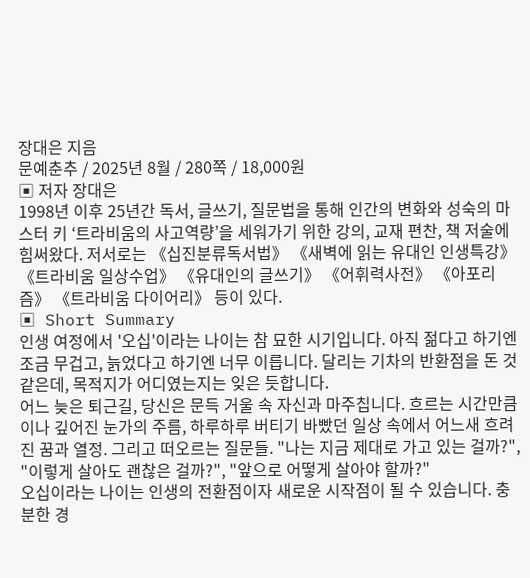장대은 지음
문예춘추 / 2025년 8월 / 280쪽 / 18,000원
▣ 저자 장대은
1998년 이후 25년간 독서, 글쓰기, 질문법을 통해 인간의 변화와 성숙의 마스터 키 ‘트라비움의 사고역량’을 세워가기 위한 강의, 교재 편찬, 책 저술에 힘써왔다. 저서로는 《십진분류독서법》 《새벽에 읽는 유대인 인생특강》 《트라비움 일상수업》 《유대인의 글쓰기》 《어휘력사전》 《아포리즘》 《트라비움 다이어리》 등이 있다.
▣ Short Summary
인생 여정에서 '오십'이라는 나이는 참 묘한 시기입니다. 아직 젊다고 하기엔 조금 무겁고, 늙었다고 하기엔 너무 이릅니다. 달리는 기차의 반환점을 돈 것 같은데, 목적지가 어디였는지는 잊은 듯합니다.
어느 늦은 퇴근길, 당신은 문득 거울 속 자신과 마주칩니다. 흐르는 시간만큼이나 깊어진 눈가의 주름, 하루하루 버티기 바빴던 일상 속에서 어느새 흐려진 꿈과 열정. 그리고 떠오르는 질문들. "나는 지금 제대로 가고 있는 걸까?", "이렇게 살아도 괜찮은 걸까?", "앞으로 어떻게 살아야 할까?"
오십이라는 나이는 인생의 전환점이자 새로운 시작점이 될 수 있습니다. 충분한 경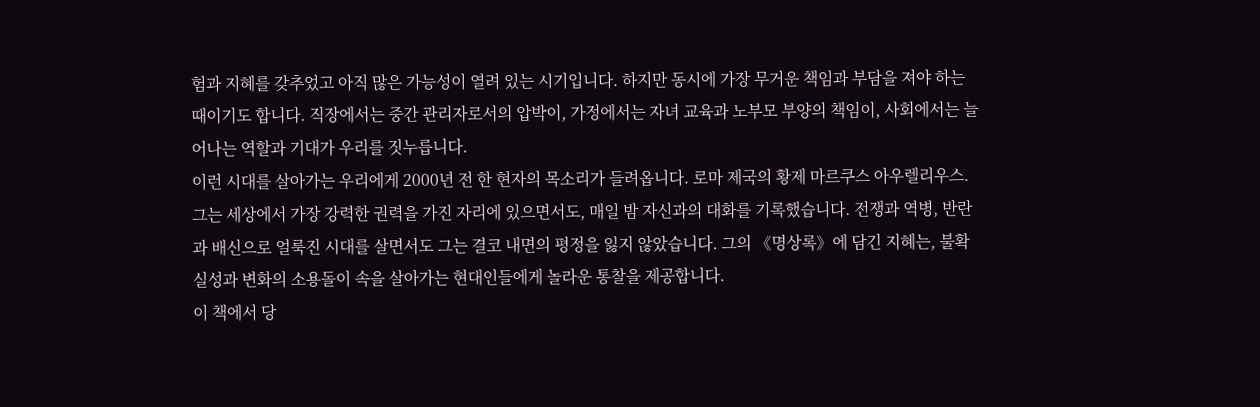험과 지혜를 갖추었고 아직 많은 가능성이 열려 있는 시기입니다. 하지만 동시에 가장 무거운 책임과 부담을 져야 하는 때이기도 합니다. 직장에서는 중간 관리자로서의 압박이, 가정에서는 자녀 교육과 노부모 부양의 책임이, 사회에서는 늘어나는 역할과 기대가 우리를 짓누릅니다.
이런 시대를 살아가는 우리에게 2000년 전 한 현자의 목소리가 들려옵니다. 로마 제국의 황제 마르쿠스 아우렐리우스. 그는 세상에서 가장 강력한 권력을 가진 자리에 있으면서도, 매일 밤 자신과의 대화를 기록했습니다. 전쟁과 역병, 반란과 배신으로 얼룩진 시대를 살면서도 그는 결코 내면의 평정을 잃지 않았습니다. 그의 《명상록》에 담긴 지혜는, 불확실성과 변화의 소용돌이 속을 살아가는 현대인들에게 놀라운 통찰을 제공합니다.
이 책에서 당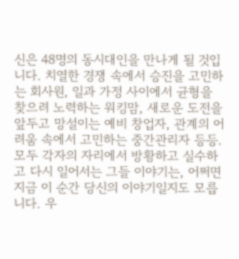신은 48명의 동시대인을 만나게 될 것입니다. 치열한 경쟁 속에서 승진을 고민하는 회사원, 일과 가정 사이에서 균형을 찾으려 노력하는 워킹맘, 새로운 도전을 앞두고 망설이는 예비 창업자, 관계의 어려움 속에서 고민하는 중간관리자 등등. 모두 각자의 자리에서 방황하고 실수하고 다시 일어서는 그들 이야기는, 어쩌면 지금 이 순간 당신의 이야기일지도 모릅니다. 우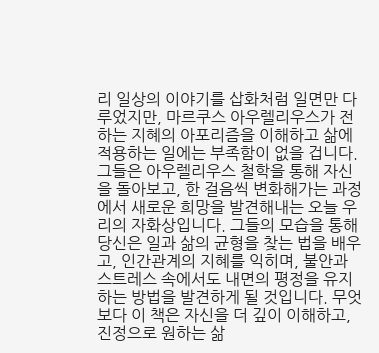리 일상의 이야기를 삽화처럼 일면만 다루었지만, 마르쿠스 아우렐리우스가 전하는 지혜의 아포리즘을 이해하고 삶에 적용하는 일에는 부족함이 없을 겁니다.
그들은 아우렐리우스 철학을 통해 자신을 돌아보고, 한 걸음씩 변화해가는 과정에서 새로운 희망을 발견해내는 오늘 우리의 자화상입니다. 그들의 모습을 통해 당신은 일과 삶의 균형을 찾는 법을 배우고, 인간관계의 지혜를 익히며, 불안과 스트레스 속에서도 내면의 평정을 유지하는 방법을 발견하게 될 것입니다. 무엇보다 이 책은 자신을 더 깊이 이해하고, 진정으로 원하는 삶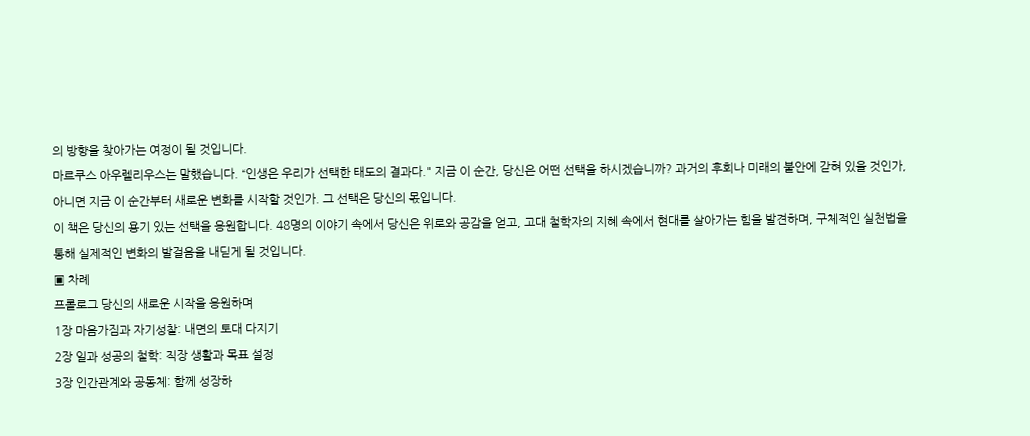의 방향을 찾아가는 여정이 될 것입니다.
마르쿠스 아우렐리우스는 말했습니다. “인생은 우리가 선택한 태도의 결과다." 지금 이 순간, 당신은 어떤 선택을 하시겠습니까? 과거의 후회나 미래의 불안에 갇혀 있을 것인가, 아니면 지금 이 순간부터 새로운 변화를 시작할 것인가. 그 선택은 당신의 몫입니다.
이 책은 당신의 용기 있는 선택을 응원합니다. 48명의 이야기 속에서 당신은 위로와 공감을 얻고, 고대 철학자의 지혜 속에서 현대를 살아가는 힘을 발견하며, 구체적인 실천법을 통해 실제적인 변화의 발걸음을 내딛게 될 것입니다.
▣ 차례
프롤로그 당신의 새로운 시작을 응원하며
1장 마음가짐과 자기성찰: 내면의 토대 다지기
2장 일과 성공의 철학: 직장 생활과 목표 설정
3장 인간관계와 공동체: 함께 성장하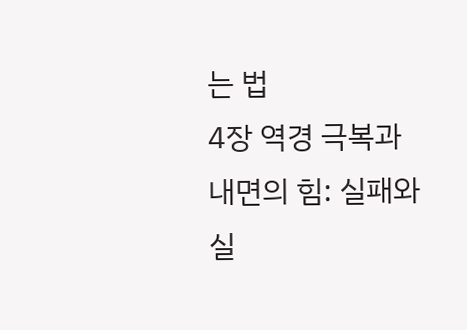는 법
4장 역경 극복과 내면의 힘: 실패와 실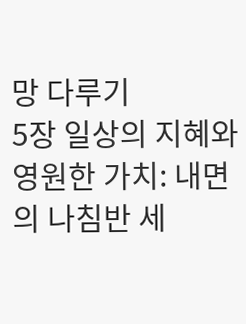망 다루기
5장 일상의 지혜와 영원한 가치: 내면의 나침반 세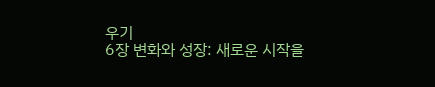우기
6장 변화와 성장: 새로운 시작을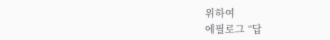위하여
에필로그 “답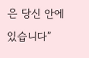은 당신 안에 있습니다”